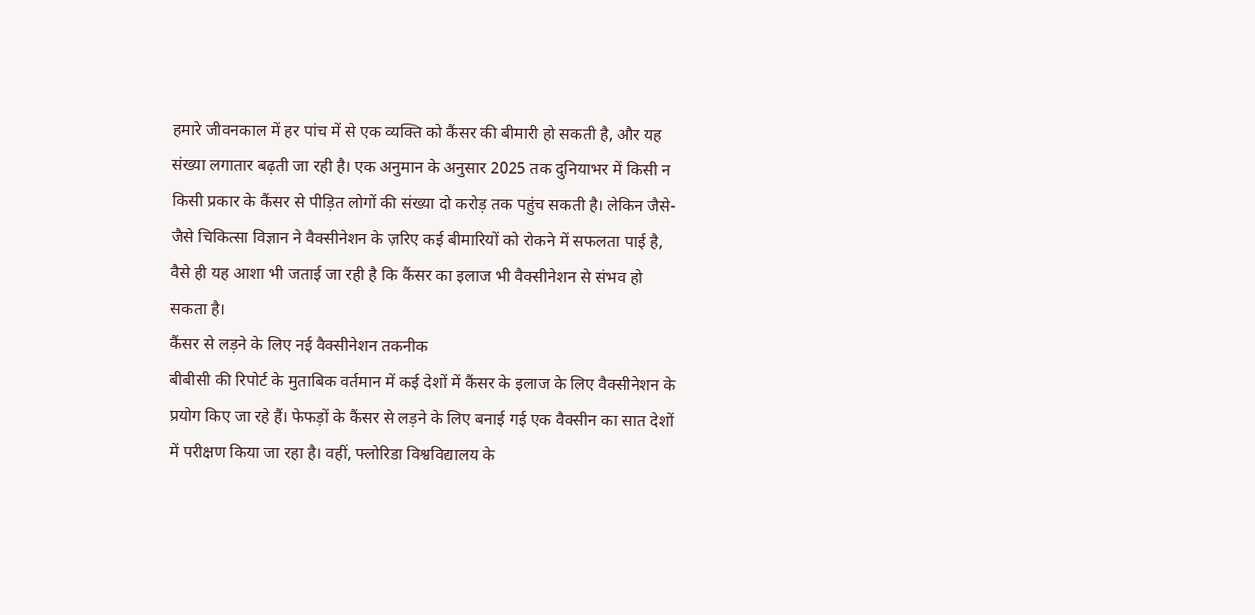हमारे जीवनकाल में हर पांच में से एक व्यक्ति को कैंसर की बीमारी हो सकती है, और यह संख्या लगातार बढ़ती जा रही है। एक अनुमान के अनुसार 2025 तक दुनियाभर में किसी न किसी प्रकार के कैंसर से पीड़ित लोगों की संख्या दो करोड़ तक पहुंच सकती है। लेकिन जैसे-जैसे चिकित्सा विज्ञान ने वैक्सीनेशन के ज़रिए कई बीमारियों को रोकने में सफलता पाई है, वैसे ही यह आशा भी जताई जा रही है कि कैंसर का इलाज भी वैक्सीनेशन से संभव हो सकता है।
कैंसर से लड़ने के लिए नई वैक्सीनेशन तकनीक
बीबीसी की रिपोर्ट के मुताबिक वर्तमान में कई देशों में कैंसर के इलाज के लिए वैक्सीनेशन के प्रयोग किए जा रहे हैं। फेफड़ों के कैंसर से लड़ने के लिए बनाई गई एक वैक्सीन का सात देशों में परीक्षण किया जा रहा है। वहीं, फ्लोरिडा विश्वविद्यालय के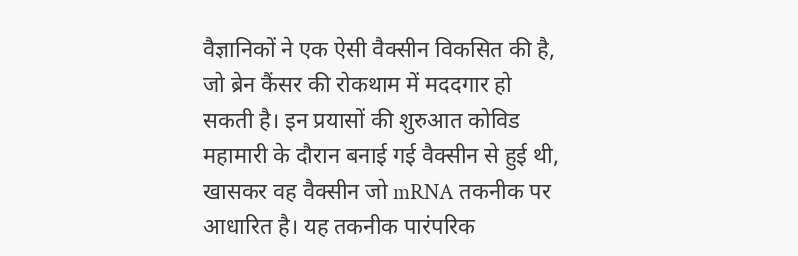वैज्ञानिकों ने एक ऐसी वैक्सीन विकसित की है, जो ब्रेन कैंसर की रोकथाम में मददगार हो सकती है। इन प्रयासों की शुरुआत कोविड महामारी के दौरान बनाई गई वैक्सीन से हुई थी, खासकर वह वैक्सीन जो mRNA तकनीक पर आधारित है। यह तकनीक पारंपरिक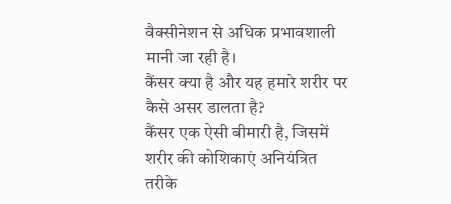वैक्सीनेशन से अधिक प्रभावशाली मानी जा रही है।
कैंसर क्या है और यह हमारे शरीर पर कैसे असर डालता है?
कैंसर एक ऐसी बीमारी है, जिसमें शरीर की कोशिकाएं अनियंत्रित तरीके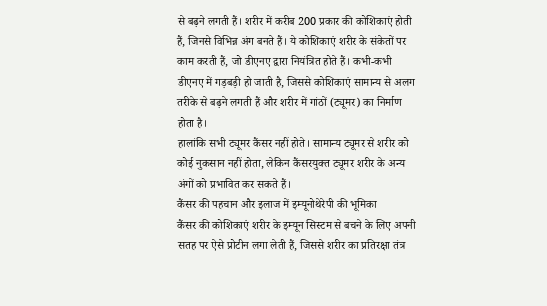से बढ़ने लगती हैं। शरीर में करीब 200 प्रकार की कोशिकाएं होती हैं, जिनसे विभिन्न अंग बनते हैं। ये कोशिकाएं शरीर के संकेतों पर काम करती हैं, जो डीएनए द्वारा नियंत्रित होते हैं। कभी-कभी डीएनए में गड़बड़ी हो जाती है, जिससे कोशिकाएं सामान्य से अलग तरीके से बढ़ने लगती हैं और शरीर में गांठों (ट्यूमर) का निर्माण होता है।
हालांकि सभी ट्यूमर कैंसर नहीं होते। सामान्य ट्यूमर से शरीर को कोई नुकसान नहीं होता, लेकिन कैंसरयुक्त ट्यूमर शरीर के अन्य अंगों को प्रभावित कर सकते हैं।
कैंसर की पहचान और इलाज में इम्यूनोथेरेपी की भूमिका
कैंसर की कोशिकाएं शरीर के इम्यून सिस्टम से बचने के लिए अपनी सतह पर ऐसे प्रोटीन लगा लेती हैं, जिससे शरीर का प्रतिरक्षा तंत्र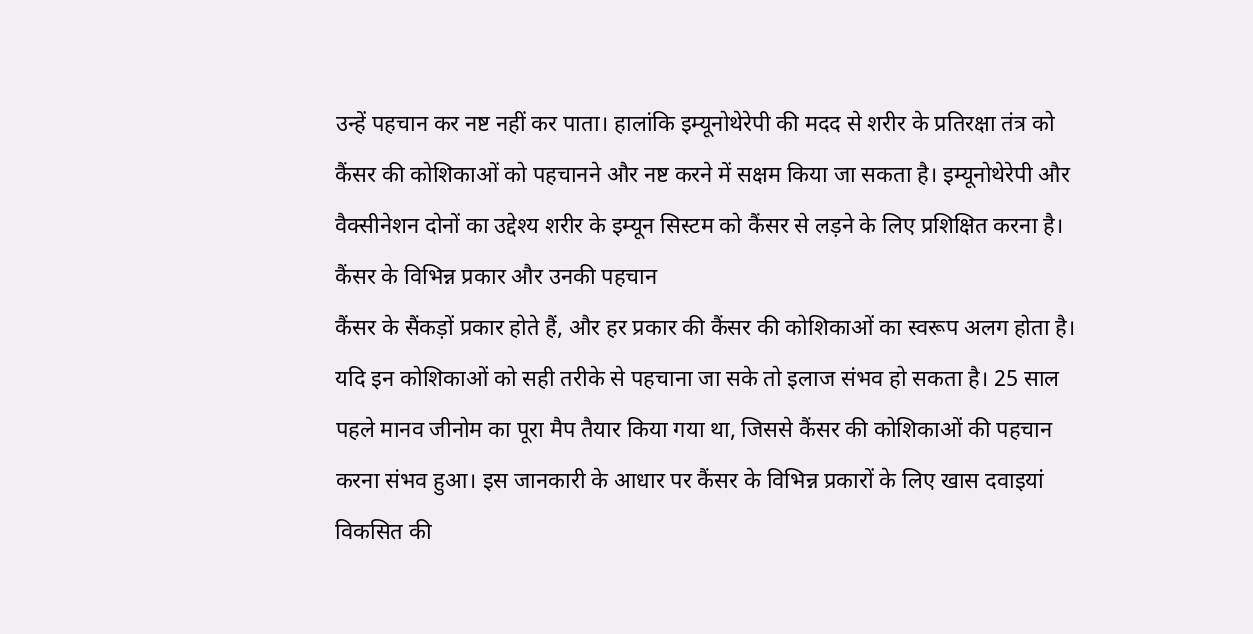उन्हें पहचान कर नष्ट नहीं कर पाता। हालांकि इम्यूनोथेरेपी की मदद से शरीर के प्रतिरक्षा तंत्र को कैंसर की कोशिकाओं को पहचानने और नष्ट करने में सक्षम किया जा सकता है। इम्यूनोथेरेपी और वैक्सीनेशन दोनों का उद्देश्य शरीर के इम्यून सिस्टम को कैंसर से लड़ने के लिए प्रशिक्षित करना है।
कैंसर के विभिन्न प्रकार और उनकी पहचान
कैंसर के सैंकड़ों प्रकार होते हैं, और हर प्रकार की कैंसर की कोशिकाओं का स्वरूप अलग होता है। यदि इन कोशिकाओं को सही तरीके से पहचाना जा सके तो इलाज संभव हो सकता है। 25 साल पहले मानव जीनोम का पूरा मैप तैयार किया गया था, जिससे कैंसर की कोशिकाओं की पहचान करना संभव हुआ। इस जानकारी के आधार पर कैंसर के विभिन्न प्रकारों के लिए खास दवाइयां विकसित की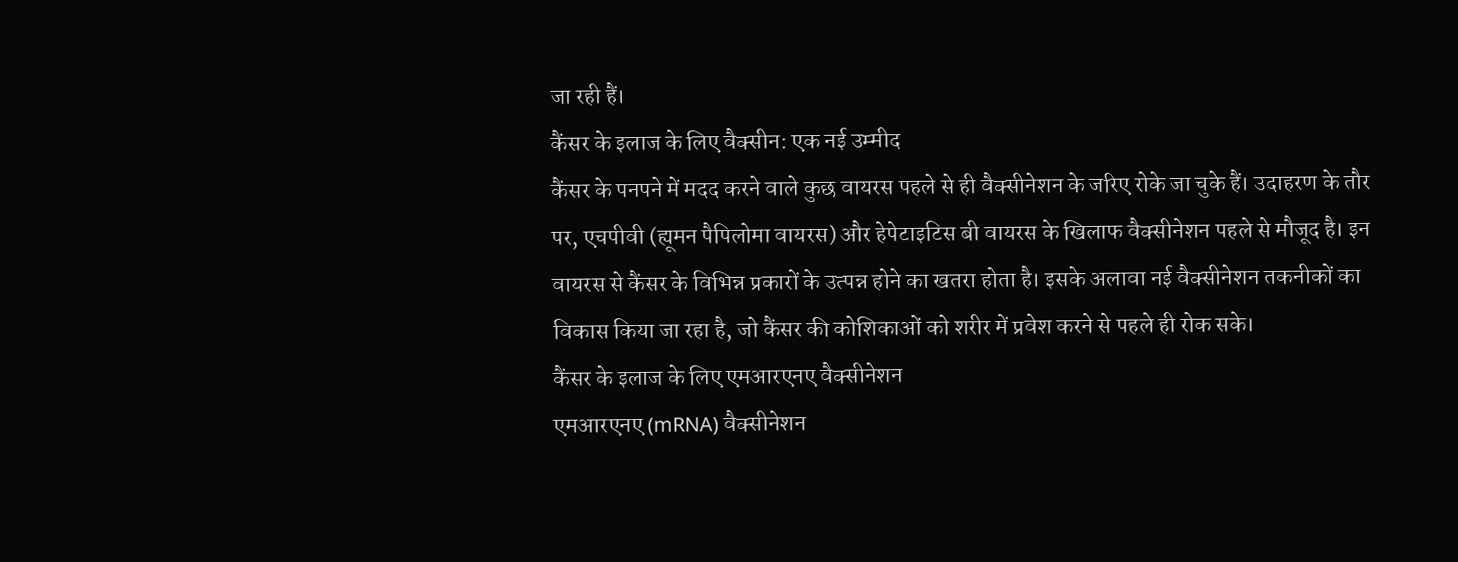जा रही हैं।
कैंसर के इलाज के लिए वैक्सीन: एक नई उम्मीद
कैंसर के पनपने में मदद करने वाले कुछ वायरस पहले से ही वैक्सीनेशन के जरिए रोके जा चुके हैं। उदाहरण के तौर पर, एचपीवी (ह्यूमन पैपिलोमा वायरस) और हेपेटाइटिस बी वायरस के खिलाफ वैक्सीनेशन पहले से मौजूद है। इन वायरस से कैंसर के विभिन्न प्रकारों के उत्पन्न होने का खतरा होता है। इसके अलावा नई वैक्सीनेशन तकनीकों का विकास किया जा रहा है, जो कैंसर की कोशिकाओं को शरीर में प्रवेश करने से पहले ही रोक सके।
कैंसर के इलाज के लिए एमआरएनए वैक्सीनेशन
एमआरएनए (mRNA) वैक्सीनेशन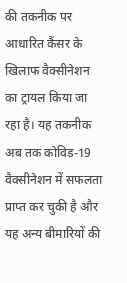की तकनीक पर आधारित कैंसर के खिलाफ वैक्सीनेशन का ट्रायल किया जा रहा है। यह तकनीक अब तक कोविड-19 वैक्सीनेशन में सफलता प्राप्त कर चुकी है और यह अन्य बीमारियों की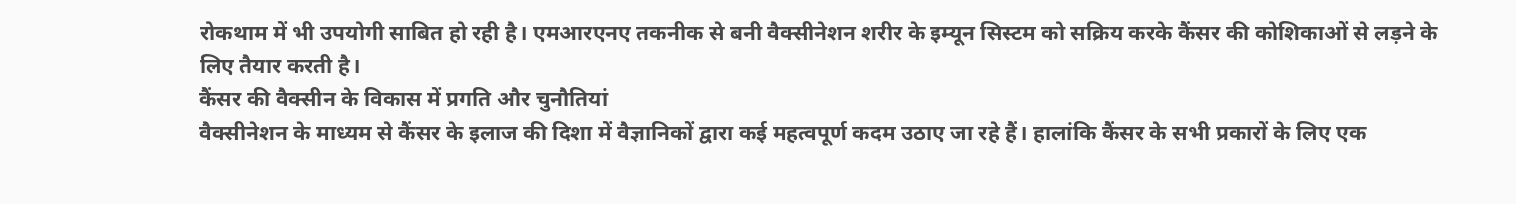रोकथाम में भी उपयोगी साबित हो रही है। एमआरएनए तकनीक से बनी वैक्सीनेशन शरीर के इम्यून सिस्टम को सक्रिय करके कैंसर की कोशिकाओं से लड़ने के लिए तैयार करती है।
कैंसर की वैक्सीन के विकास में प्रगति और चुनौतियां
वैक्सीनेशन के माध्यम से कैंसर के इलाज की दिशा में वैज्ञानिकों द्वारा कई महत्वपूर्ण कदम उठाए जा रहे हैं। हालांकि कैंसर के सभी प्रकारों के लिए एक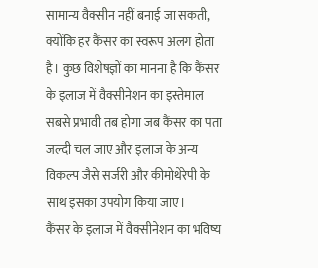सामान्य वैक्सीन नहीं बनाई जा सकती, क्योंकि हर कैंसर का स्वरूप अलग होता है। कुछ विशेषज्ञों का मानना है कि कैंसर के इलाज में वैक्सीनेशन का इस्तेमाल सबसे प्रभावी तब होगा जब कैंसर का पता जल्दी चल जाए और इलाज के अन्य विकल्प जैसे सर्जरी और कीमोथेरेपी के साथ इसका उपयोग किया जाए।
कैंसर के इलाज में वैक्सीनेशन का भविष्य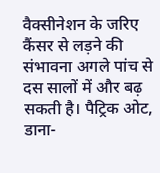वैक्सीनेशन के जरिए कैंसर से लड़ने की संभावना अगले पांच से दस सालों में और बढ़ सकती है। पैट्रिक ओट, डाना-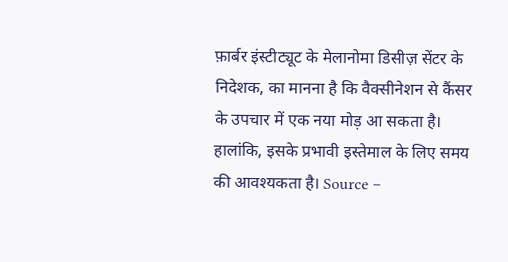फ़ार्बर इंस्टीट्यूट के मेलानोमा डिसीज़ सेंटर के निदेशक, का मानना है कि वैक्सीनेशन से कैंसर के उपचार में एक नया मोड़ आ सकता है। हालांकि, इसके प्रभावी इस्तेमाल के लिए समय की आवश्यकता है। Source –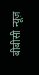बीबीसी न्यूज़